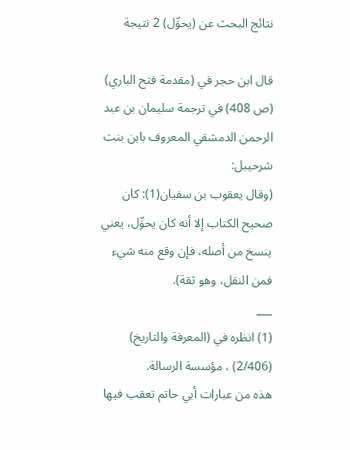نتائج البحث عن (يحوِّل) 2 نتيجة

قال ابن حجر في (مقدمة فتح الباري) (ص 408) في ترجمة سليمان بن عبد الرحمن الدمشقي المعروف بابن بنت شرحيبل:
(وقال يعقوب بن سفيان(1): كان صحيح الكتاب إلا أنه كان يحوِّل، يعني ينسخ من أصله، فإن وقع منه شيء فمن النقل، وهو ثقة).
___
(1) انظره في (المعرفة والتاريخ) (2/406) ، مؤسسة الرسالة.
هذه من عبارات أبي حاتم تعقب فيها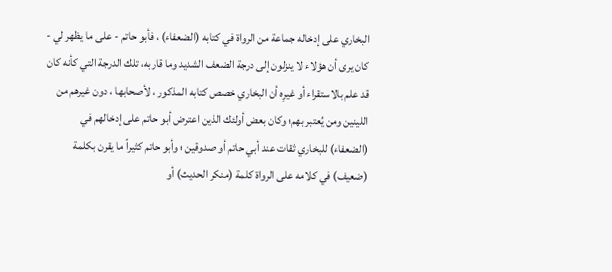البخاري على إدخاله جماعة من الرواة في كتابه (الضعفاء) ، فأبو حاتم - على ما يظهر لي - كان يرى أن هؤلاء لا ينزلون إلى درجة الضعف الشديد وما قاربه، تلك الدرجة التي كأنه كان قد علم بالاستقراء أو غيرِه أن البخاري خصص كتابه المذكور ، لأصحابها ، دون غيرهم من اللينين ومن يُعتبر بهم؛ وكان بعض أولئك الذين اعترض أبو حاتم على إدخالهم في (الضعفاء) للبخاري ثقات عند أبي حاتم أو صدوقين ؛ وأبو حاتم كثيراً ما يقرن بكلمة (ضعيف) في كلامه على الرواة كلمة (منكر الحديث) أو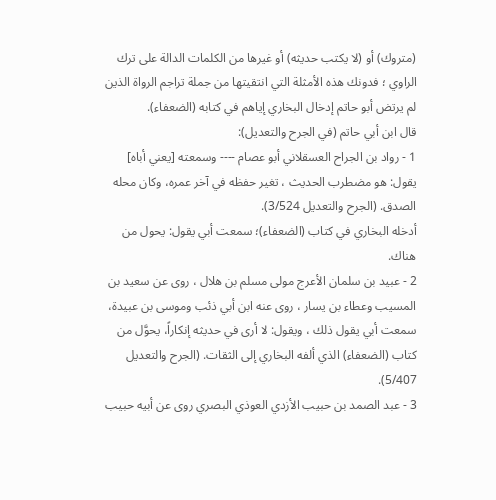(متروك) أو (لا يكتب حديثه) أو غيرها من الكلمات الدالة على ترك الراوي ؛ فدونك هذه الأمثلة التي انتقيتها من جملة تراجم الرواة الذين لم يرتض أبو حاتم إدخال البخاري إياهم في كتابه (الضعفاء).
قال ابن أبي حاتم (في الجرح والتعديل):
1 - رواد بن الجراح العسقلاني أبو عصام ---- وسمعته [يعني أباه] يقول: هو مضطرب الحديث ، تغير حفظه في آخر عمره، وكان محله الصدق. (الجرح والتعديل 3/524).
أدخله البخاري في كتاب (الضعفاء)؛ سمعت أبي يقول: يحول من هناك.
2 - عبيد بن سلمان الأعرج مولى مسلم بن هلال ، روى عن سعيد بن المسيب وعطاء بن يسار ، روى عنه ابن أبي ذئب وموسى بن عبيدة، سمعت أبي يقول ذلك ، ويقول: لا أرى في حديثه إنكاراً، يحوَّل من كتاب (الضعفاء) الذي ألفه البخاري إلى الثقات. (الجرح والتعديل 5/407).
3 - عبد الصمد بن حبيب الأزدي العوذي البصري روى عن أبيه حبيب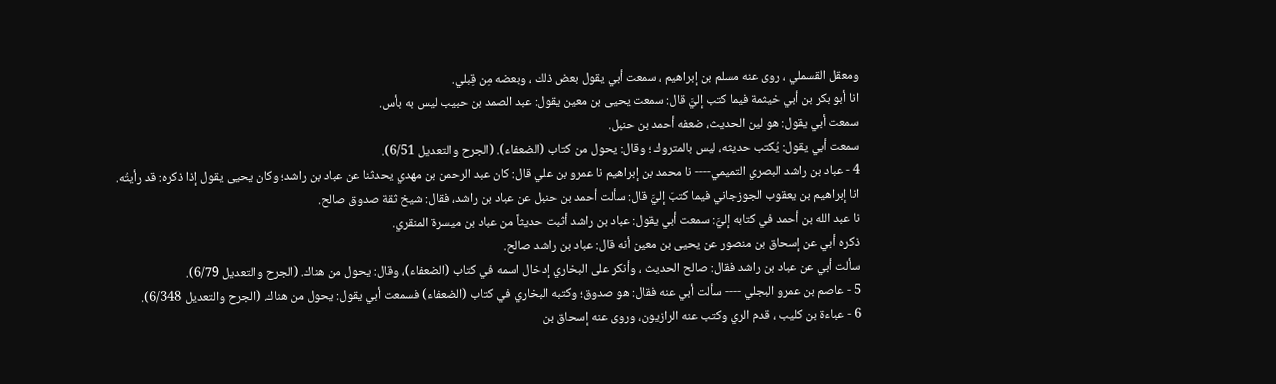ومعقل القسملي ، روى عنه مسلم بن إبراهيم ، سمعت أبي يقول بعض ذلك ، وبعضه مِن قِبلي.
انا أبو بكر بن أبي خيثمة فيما كتب إليَّ قال: سمعت يحيى بن معين يقول: عبد الصمد بن حبيب ليس به بأس.
سمعت أبي يقول: هو لين الحديث، ضعفه أحمد بن حنبل.
سمعت أبي يقول: يُكتب حديثه، ليس بالمتروك ؛ وقال: يحول من كتاب (الضعفاء). (الجرح والتعديل 6/51).
4 - عباد بن راشد البصري التميمي---- نا محمد بن إبراهيم نا عمرو بن علي قال: كان عبد الرحمن بن مهدي يحدثنا عن عباد بن راشد؛ وكان يحيى يقول إذا ذكره: قد رأيتُه.
انا إبراهيم بن يعقوب الجوزجاني فيما كتبَ إليَّ قال: سألت أحمد بن حنبل عن عباد بن راشد، فقال: شيخ ثقة صدوق صالح.
نا عبد الله بن أحمد في كتابه إليَّ: سمعت أبي يقول: عباد بن راشد أثبت حديثاً من عباد بن ميسرة المنقري.
ذكره أبي عن إسحاق بن منصور عن يحيى بن معين أنه قال: عباد بن راشد صالح.
سألت أبي عن عباد بن راشد فقال: صالح الحديث ، وأنكر على البخاري إدخال اسمه في كتاب (الضعفاء)، وقال: يحول من هناك. (الجرح والتعديل 6/79).
5 - عاصم بن عمرو البجلي ---- سألت أبي عنه فقال: هو صدوق؛ وكتبه البخاري في كتاب (الضعفاء) فسمعت أبي يقول: يحول من هناك. (الجرح والتعديل 6/348).
6 - عباءة بن كليب ، قدم الري وكتب عنه الرازيون، وروى عنه إسحاق بن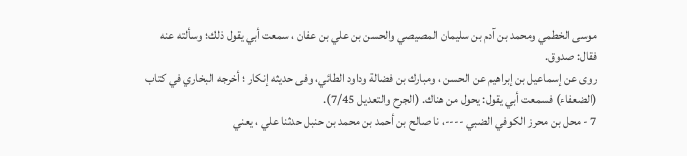موسى الخطمي ومحمد بن آدم بن سليمان المصيصي والحسن بن علي بن عفان ، سمعت أبي يقول ذلك؛ وسألته عنه فقال: صدوق.
روى عن إسماعيل بن إبراهيم عن الحسن ، ومبارك بن فضالة وداود الطائي، وفى حديثه إنكار ؛ أخرجه البخاري في كتاب (الضعفاء) فسمعت أبي يقول: يحول من هناك. (الجرح والتعديل 7/45).
7 - محل بن محرز الكوفي الضبي ----، نا صالح بن أحمد بن محمد بن حنبل حدثنا علي ، يعني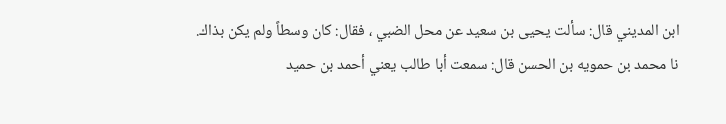ابن المديني قال: سألت يحيى بن سعيد عن محل الضبي ، فقال: كان وسطاً ولم يكن بذاك.
نا محمد بن حمويه بن الحسن قال: سمعت أبا طالب يعني أحمد بن حميد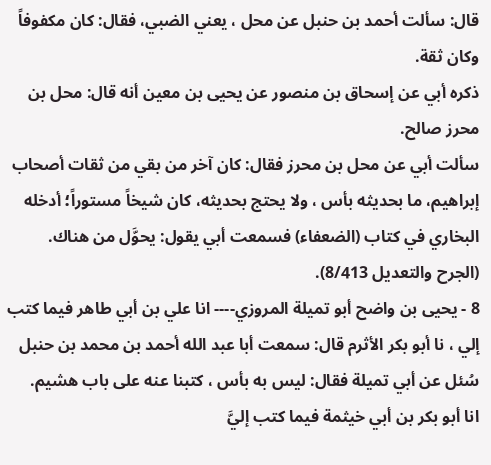قال: سألت أحمد بن حنبل عن محل ، يعني الضبي، فقال: كان مكفوفاً وكان ثقة.
ذكره أبي عن إسحاق بن منصور عن يحيى بن معين أنه قال: محل بن محرز صالح.
سألت أبي عن محل بن محرز فقال: كان آخر من بقي من ثقات أصحاب إبراهيم، ما بحديثه بأس ، ولا يحتج بحديثه، كان شيخاً مستوراً؛ أدخله البخاري في كتاب (الضعفاء) فسمعت أبي يقول: يحوَّل من هناك. (الجرح والتعديل 8/413).
8 - يحيى بن واضح أبو تميلة المروزي---- انا علي بن أبي طاهر فيما كتب إلي ، نا أبو بكر الأثرم قال: سمعت أبا عبد الله أحمد بن محمد بن حنبل سُئل عن أبي تميلة فقال: ليس به بأس ، كتبنا عنه على باب هشيم.
انا أبو بكر بن أبي خيثمة فيما كتب إليَّ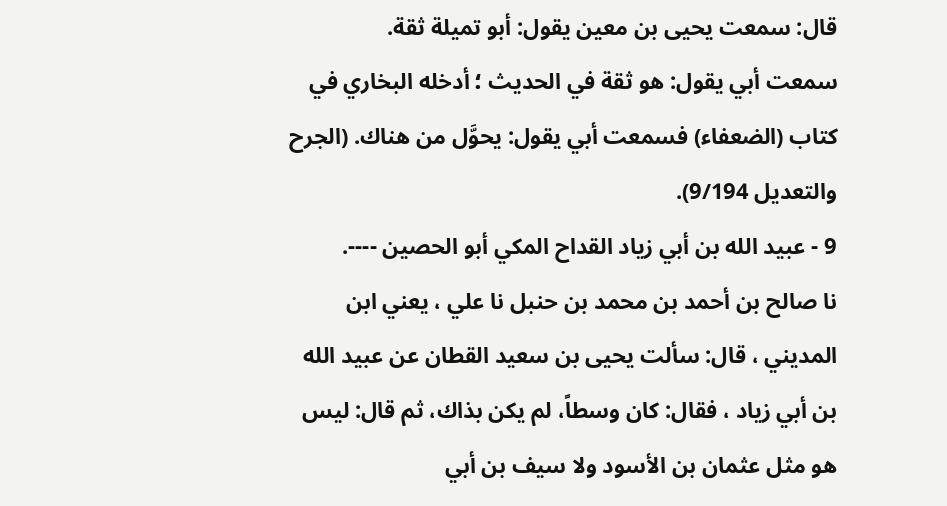قال: سمعت يحيى بن معين يقول: أبو تميلة ثقة.
سمعت أبي يقول: هو ثقة في الحديث ؛ أدخله البخاري في كتاب (الضعفاء) فسمعت أبي يقول: يحوَّل من هناك. (الجرح والتعديل 9/194).
9 - عبيد الله بن أبي زياد القداح المكي أبو الحصين ----.
نا صالح بن أحمد بن محمد بن حنبل نا علي ، يعني ابن المديني ، قال: سألت يحيى بن سعيد القطان عن عبيد الله بن أبي زياد ، فقال: كان وسطاً، لم يكن بذاك، ثم قال: ليس هو مثل عثمان بن الأسود ولا سيف بن أبي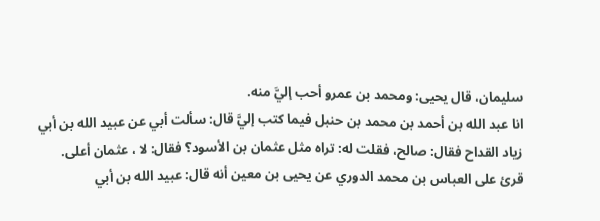سليمان، قال يحيى: ومحمد بن عمرو أحب إليَّ منه.
انا عبد الله بن أحمد بن محمد بن حنبل فيما كتب إليَّ قال: سألت أبي عن عبيد الله بن أبي زياد القداح فقال: صالح، فقلت له: تراه مثل عثمان بن الأسود؟ فقال: لا ، عثمان أعلى.
قرئ على العباس بن محمد الدوري عن يحيى بن معين أنه قال: عبيد الله بن أبي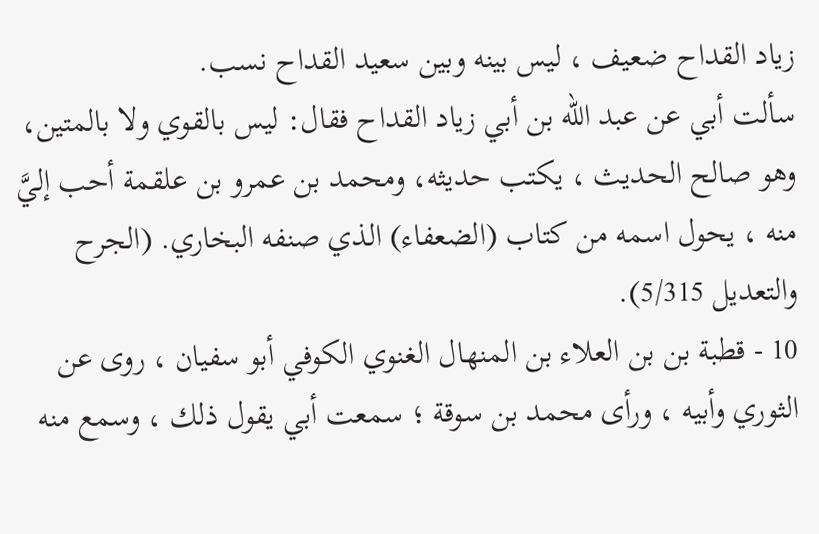زياد القداح ضعيف ، ليس بينه وبين سعيد القداح نسب.
سألت أبي عن عبد الله بن أبي زياد القداح فقال: ليس بالقوي ولا بالمتين، وهو صالح الحديث ، يكتب حديثه، ومحمد بن عمرو بن علقمة أحب إليَّ منه ، يحول اسمه من كتاب (الضعفاء) الذي صنفه البخاري. (الجرح والتعديل 5/315).
10 - قطبة بن بن العلاء بن المنهال الغنوي الكوفي أبو سفيان ، روى عن الثوري وأبيه ، ورأى محمد بن سوقة ؛ سمعت أبي يقول ذلك ، وسمع منه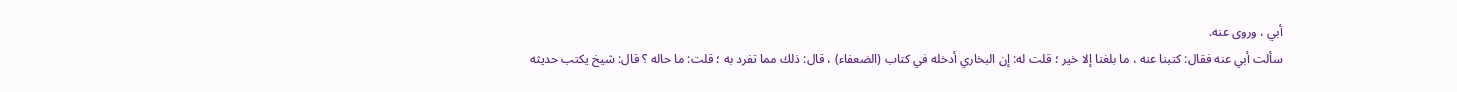أبي ، وروى عنه.
سألت أبي عنه فقال: كتبنا عنه ، ما بلغنا إلا خير ؛ قلت له: إن البخاري أدخله في كتاب (الضعفاء) ، قال: ذلك مما تفرد به ؛ قلت: ما حاله ؟ قال: شيخ يكتب حديثه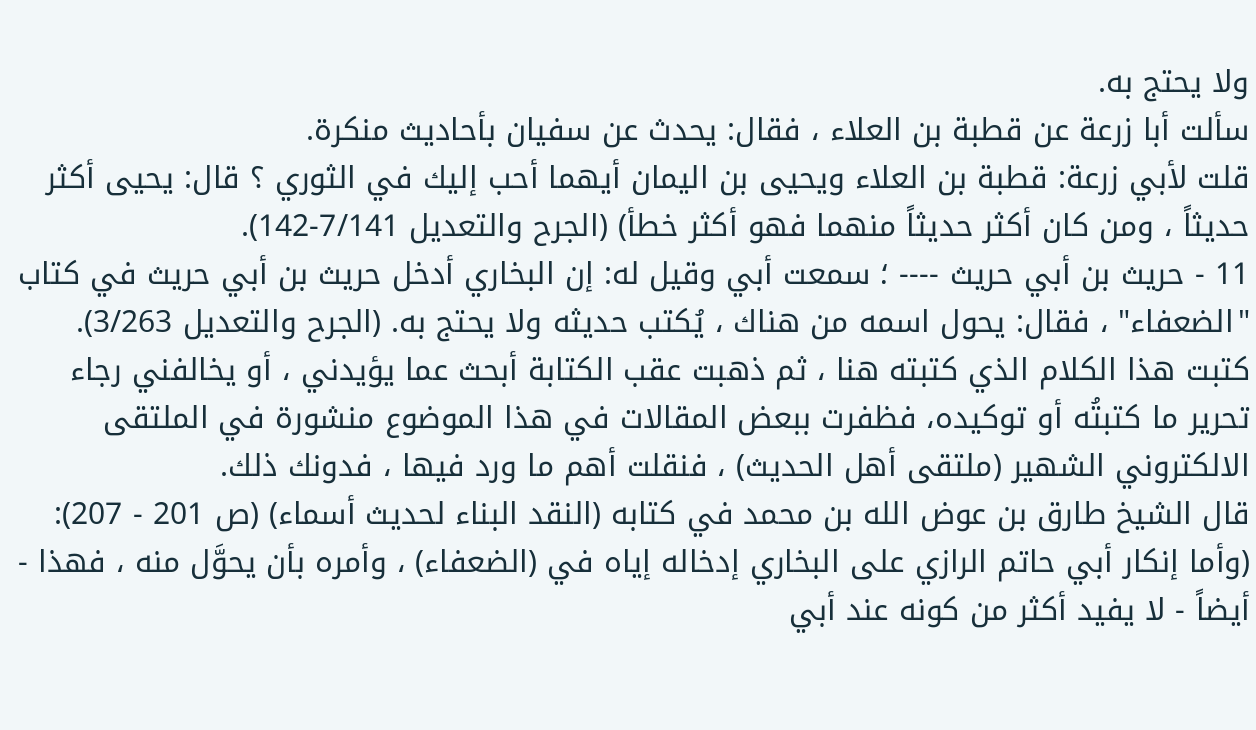ولا يحتج به.
سألت أبا زرعة عن قطبة بن العلاء ، فقال: يحدث عن سفيان بأحاديث منكرة.
قلت لأبي زرعة: قطبة بن العلاء ويحيى بن اليمان أيهما أحب إليك في الثوري ؟ قال: يحيى أكثر حديثاً ، ومن كان أكثر حديثاً منهما فهو أكثر خطأ) (الجرح والتعديل 7/141-142).
11 - حريث بن أبي حريث ---- ؛ سمعت أبي وقيل له: إن البخاري أدخل حريث بن أبي حريث في كتاب "الضعفاء" ، فقال: يحول اسمه من هناك ، يُكتب حديثه ولا يحتج به. (الجرح والتعديل 3/263).
كتبت هذا الكلام الذي كتبته هنا ، ثم ذهبت عقب الكتابة أبحث عما يؤيدني ، أو يخالفني رجاء تحرير ما كتبتُه أو توكيده، فظفرت ببعض المقالات في هذا الموضوع منشورة في الملتقى الالكتروني الشهير (ملتقى أهل الحديث) ، فنقلت أهم ما ورد فيها ، فدونك ذلك.
قال الشيخ طارق بن عوض الله بن محمد في كتابه (النقد البناء لحديث أسماء) (ص 201 - 207):
(وأما إنكار أبي حاتم الرازي على البخاري إدخاله إياه في (الضعفاء) ، وأمره بأن يحوَّل منه ، فهذا - أيضاً - لا يفيد أكثر من كونه عند أبي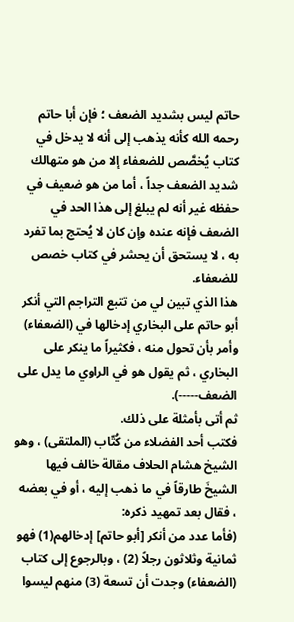حاتم ليس بشديد الضعف ؛ فإن أبا حاتم رحمه الله كأنه يذهب إلى أنه لا يدخل في كتاب يُخصَّص للضعفاء إلا من هو متهالك شديد الضعف جداً ، أما من هو ضعيف في حفظه غير أنه لم يبلغ إلى هذا الحد في الضعف فإنه عنده وإن كان لا يُحتج بما تفرد به ، لا يستحق أن يحشر في كتاب خصص للضعفاء.
هذا الذي تبين لي من تتبع التراجم التي أنكر أبو حاتم على البخاري إدخالها في (الضعفاء) وأمر بأن تحول منه ، فكثيراً ما ينكر على البخاري ، ثم يقول هو في الراوي ما يدل على الضعف-----).
ثم أتى بأمثلة على ذلك.
فكتب أحد الفضلاء من كُتّاب (الملتقى) ، وهو الشيخ هشام الحلاف مقالة خالف فيها الشيخَ طارقاً في ما ذهب إليه ، أو في بعضه ، فقال بعد تمهيد ذكره:
(فأما عدد من أنكر [أبو حاتم] إدخالهم(1) فهو ثمانية وثلاثون رجلاً (2) ، وبالرجوع إلى كتاب (الضعفاء) وجدت أن تسعة (3) منهم ليسوا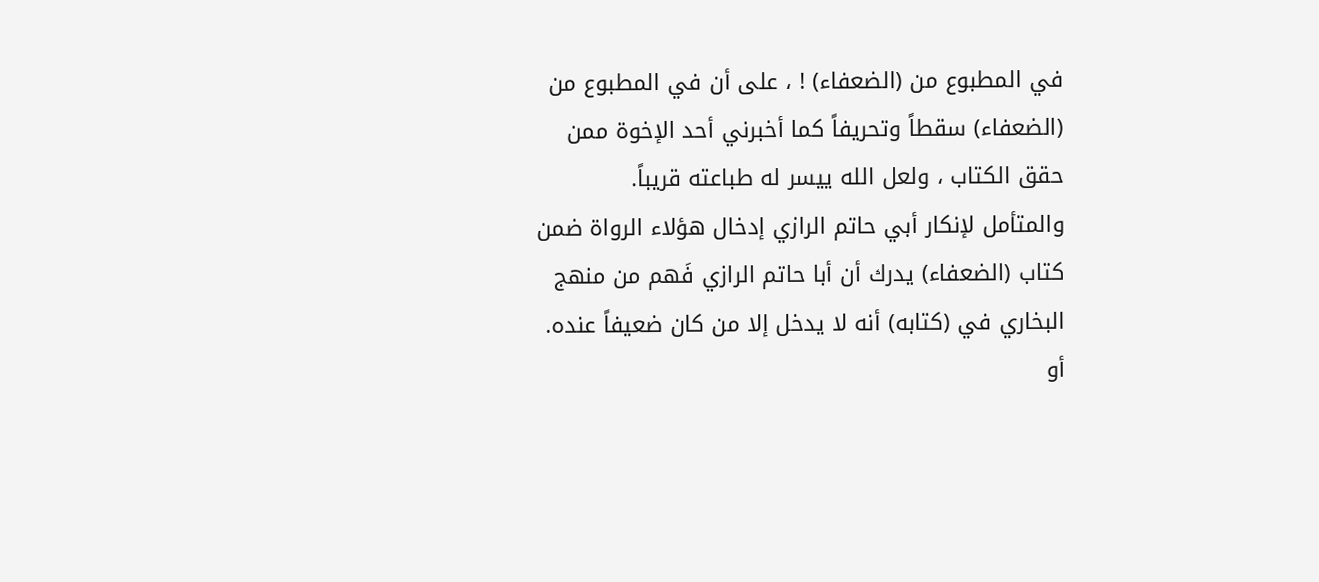في المطبوع من (الضعفاء) ! ، على أن في المطبوع من (الضعفاء) سقطاً وتحريفاً كما أخبرني أحد الإخوة ممن حقق الكتاب ، ولعل الله ييسر له طباعته قريباً.
والمتأمل لإنكار أبي حاتم الرازي إدخال هؤلاء الرواة ضمن كتاب (الضعفاء) يدرك أن أبا حاتم الرازي فَهم من منهج البخاري في (كتابه) أنه لا يدخل إلا من كان ضعيفاً عنده.
أو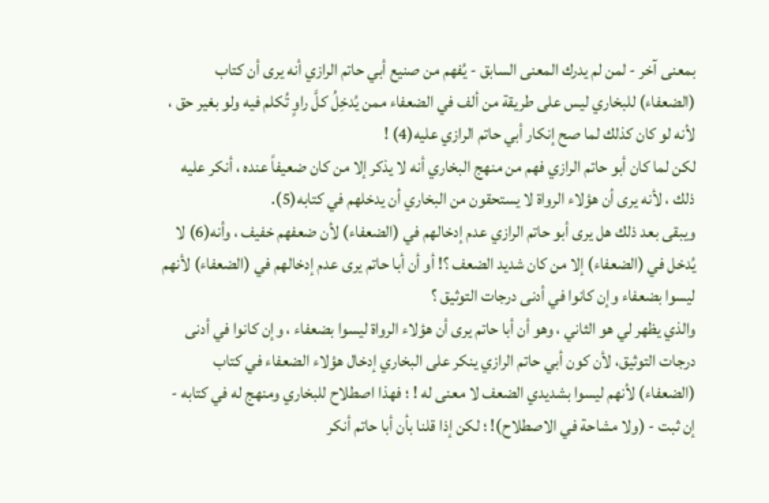بمعنى آخر - لمن لم يدرك المعنى السابق - يُفهم من صنيع أبي حاتم الرازي أنه يرى أن كتاب (الضعفاء) للبخاري ليس على طريقة من ألف في الضعفاء ممن يُدخِلُ كلَّ راوٍ تُكلم فيه ولو بغير حق ، لأنه لو كان كذلك لما صح إنكار أبي حاتم الرازي عليه(4) !
لكن لما كان أبو حاتم الرازي فهم من منهج البخاري أنه لا يذكر إلا من كان ضعيفاً عنده ، أنكر عليه ذلك ، لأنه يرى أن هؤلاء الرواة لا يستحقون من البخاري أن يدخلهم في كتابه(5).
ويبقى بعد ذلك هل يرى أبو حاتم الرازي عدم إدخالهم في (الضعفاء) لأن ضعفهم خفيف ، وأنه(6) لا يُدخل في (الضعفاء) إلا من كان شديد الضعف ؟! أو أن أبا حاتم يرى عدم إدخالهم في (الضعفاء) لأنهم ليسوا بضعفاء وإن كانوا في أدنى درجات التوثيق ؟
والذي يظهر لي هو الثاني ، وهو أن أبا حاتم يرى أن هؤلاء الرواة ليسوا بضعفاء ، وإن كانوا في أدنى درجات التوثيق، لأن كون أبي حاتم الرازي ينكر على البخاري إدخال هؤلاء الضعفاء في كتاب (الضعفاء) لأنهم ليسوا بشديدي الضعف لا معنى له ! ؛ فهذا اصطلاح للبخاري ومنهج له في كتابه - إن ثبت - (ولا مشاحة في الاصطلاح)! ؛ لكن إذا قلنا بأن أبا حاتم أنكر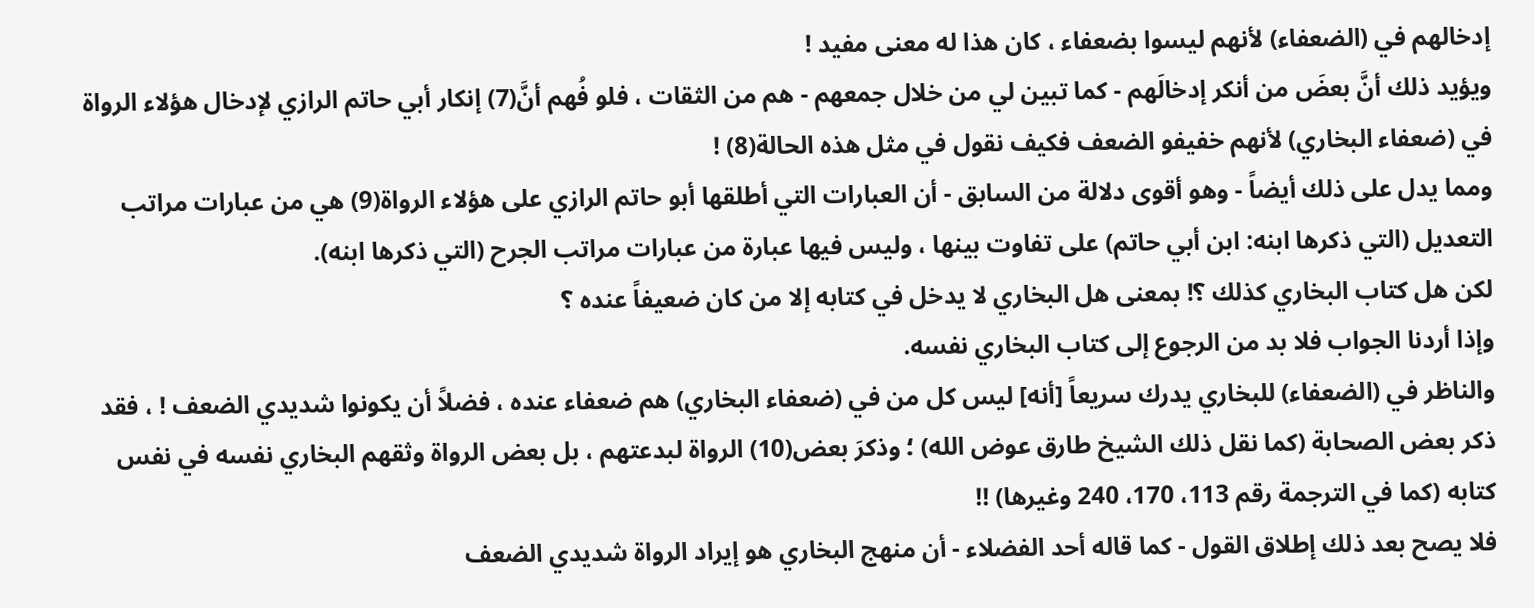إدخالهم في (الضعفاء) لأنهم ليسوا بضعفاء ، كان هذا له معنى مفيد !
ويؤيد ذلك أنَّ بعضَ من أنكر إدخالَهم - كما تبين لي من خلال جمعهم - هم من الثقات ، فلو فُهم أنَّ(7) إنكار أبي حاتم الرازي لإدخال هؤلاء الرواة في (ضعفاء البخاري) لأنهم خفيفو الضعف فكيف نقول في مثل هذه الحالة(8) !
ومما يدل على ذلك أيضاً - وهو أقوى دلالة من السابق - أن العبارات التي أطلقها أبو حاتم الرازي على هؤلاء الرواة(9) هي من عبارات مراتب التعديل (التي ذكرها ابنه: ابن أبي حاتم) على تفاوت بينها ، وليس فيها عبارة من عبارات مراتب الجرح (التي ذكرها ابنه).
لكن هل كتاب البخاري كذلك ؟! بمعنى هل البخاري لا يدخل في كتابه إلا من كان ضعيفاً عنده ؟
وإذا أردنا الجواب فلا بد من الرجوع إلى كتاب البخاري نفسه.
والناظر في (الضعفاء) للبخاري يدرك سريعاً [أنه] ليس كل من في (ضعفاء البخاري) هم ضعفاء عنده ، فضلاً أن يكونوا شديدي الضعف ! ، فقد ذكر بعض الصحابة (كما نقل ذلك الشيخ طارق عوض الله) ؛ وذكرَ بعض(10) الرواة لبدعتهم ، بل بعض الرواة وثقهم البخاري نفسه في نفس كتابه (كما في الترجمة رقم 113، 170، 240 وغيرها) !!
فلا يصح بعد ذلك إطلاق القول - كما قاله أحد الفضلاء - أن منهج البخاري هو إيراد الرواة شديدي الضعف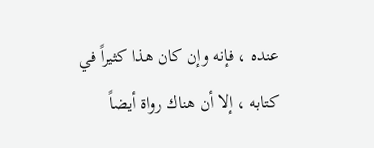عنده ، فإنه وإن كان هذا كثيراً في كتابه ، إلا أن هناك رواة أيضاً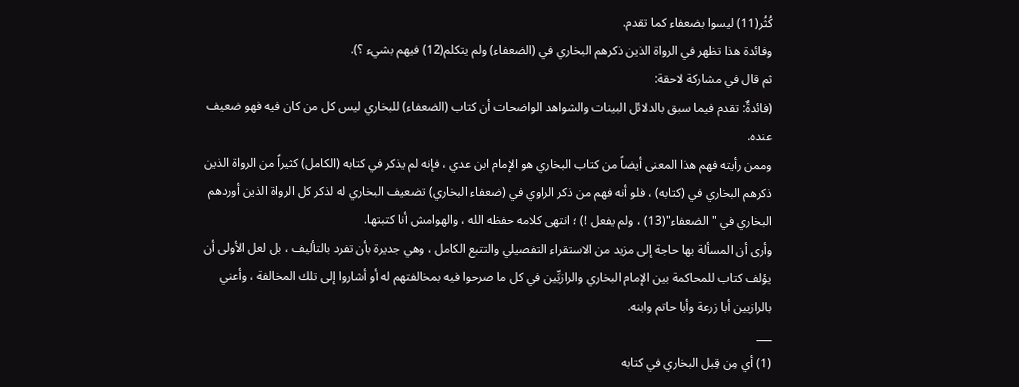كُثُر(11) ليسوا بضعفاء كما تقدم.
وفائدة هذا تظهر في الرواة الذين ذكرهم البخاري في (الضعفاء) ولم يتكلم(12) فيهم بشيء ؟).
ثم قال في مشاركة لاحقة:
(فائدةٌ: تقدم فيما سبق بالدلائل البينات والشواهد الواضحات أن كتاب (الضعفاء) للبخاري ليس كل من كان فيه فهو ضعيف عنده.
وممن رأيته فهم هذا المعنى أيضاً من كتاب البخاري هو الإمام ابن عدي ، فإنه لم يذكر في كتابه (الكامل) كثيراً من الرواة الذين ذكرهم البخاري في (كتابه) ، فلو أنه فهم من ذكر الراوي في (ضعفاء البخاري) تضعيف البخاري له لذكر كل الرواة الذين أوردهم البخاري في "الضعفاء"(13) ، ولم يفعل !) ؛ انتهى كلامه حفظه الله ، والهوامش أنا كتبتها.
وأرى أن المسألة بها حاجة إلى مزيد من الاستقراء التفصيلي والتتبع الكامل ، وهي جديرة بأن تفرد بالتأليف ، بل لعل الأولى أن يؤلف كتاب للمحاكمة بين الإمام البخاري والرازيِّين في كل ما صرحوا فيه بمخالفتهم له أو أشاروا إلى تلك المخالفة ، وأعني بالرازيين أبا زرعة وأبا حاتم وابنه.
___
(1) أي مِن قِبل البخاري في كتابه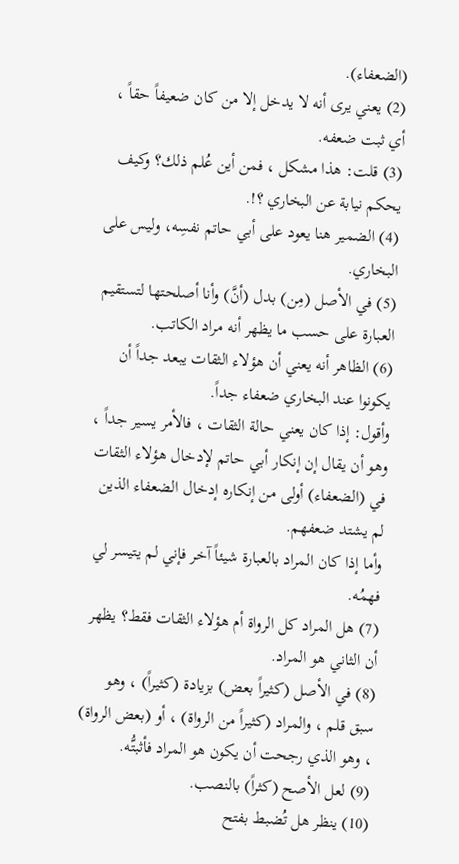(الضعفاء).
(2) يعني يرى أنه لا يدخل إلا من كان ضعيفاً حقاً ، أي ثبت ضعفه.
(3) قلت: هذا مشكل ، فمن أين عُلم ذلك؟ وكيف يحكم نيابة عن البخاري ؟!.
(4) الضمير هنا يعود على أبي حاتم نفسِه، وليس على البخاري.
(5) في الأصل (مِن) بدل (أنَّ) وأنا أصلحتها لتستقيم العبارة على حسب ما يظهر أنه مراد الكاتب.
(6) الظاهر أنه يعني أن هؤلاء الثقات يبعد جداً أن يكونوا عند البخاري ضعفاء جداً.
وأقول: إذا كان يعني حالة الثقات ، فالأمر يسير جداً ، وهو أن يقال إن إنكار أبي حاتم لإدخال هؤلاء الثقات في (الضعفاء) أولى من إنكاره إدخال الضعفاء الذين لم يشتد ضعفهم.
وأما إذا كان المراد بالعبارة شيئاً آخر فإني لم يتيسر لي فهمُه.
(7) هل المراد كل الرواة أم هؤلاء الثقات فقط؟ يظهر أن الثاني هو المراد.
(8) في الأصل (كثيراً بعض) بزيادة (كثيراً) ، وهو سبق قلم ، والمراد (كثيراً من الرواة) ، أو (بعض الرواة) ، وهو الذي رجحت أن يكون هو المراد فأثبتُّه.
(9) لعل الأصح (كثراً) بالنصب.
(10) ينظر هل تُضبط بفتح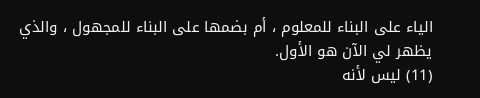الياء على البناء للمعلوم ، أم بضمها على البناء للمجهول ، والذي يظهر لي الآن هو الأول.
(11) ليس لأنه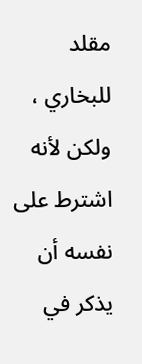مقلد للبخاري ، ولكن لأنه اشترط على نفسه أن يذكر في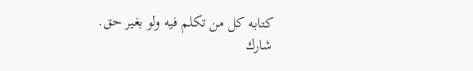كتابه كل من تكلم فيه ولو بغير حق.
شارك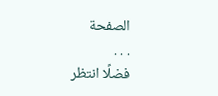الصفحة
. . .
فضلًا انتظر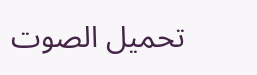تحميل الصوت